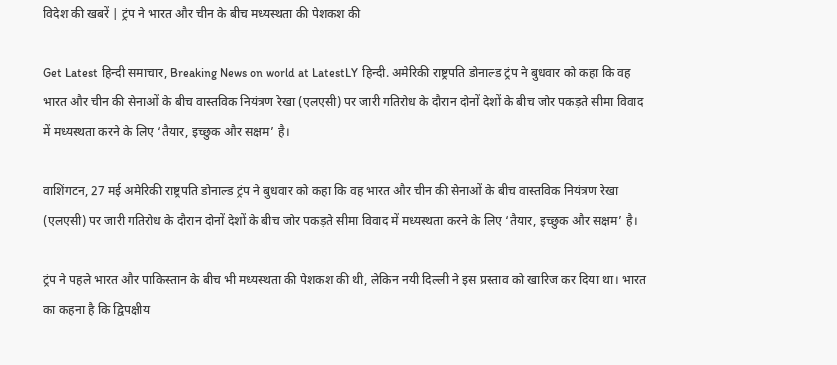विदेश की खबरें | ट्रंप ने भारत और चीन के बीच मध्यस्थता की पेशकश की

Get Latest हिन्दी समाचार, Breaking News on world at LatestLY हिन्दी. अमेरिकी राष्ट्रपति डोनाल्ड ट्रंप ने बुधवार को कहा कि वह भारत और चीन की सेनाओं के बीच वास्तविक नियंत्रण रेखा (एलएसी) पर जारी गतिरोध के दौरान दोनों देशों के बीच जोर पकड़ते सीमा विवाद में मध्यस्थता करने के लिए ‘तैयार, इच्छुक और सक्षम’ है।

वाशिंगटन, 27 मई अमेरिकी राष्ट्रपति डोनाल्ड ट्रंप ने बुधवार को कहा कि वह भारत और चीन की सेनाओं के बीच वास्तविक नियंत्रण रेखा (एलएसी) पर जारी गतिरोध के दौरान दोनों देशों के बीच जोर पकड़ते सीमा विवाद में मध्यस्थता करने के लिए ‘तैयार, इच्छुक और सक्षम’ है।

ट्रंप ने पहले भारत और पाकिस्तान के बीच भी मध्यस्थता की पेशकश की थी, लेकिन नयी दिल्ली ने इस प्रस्ताव को खारिज कर दिया था। भारत का कहना है कि द्विपक्षीय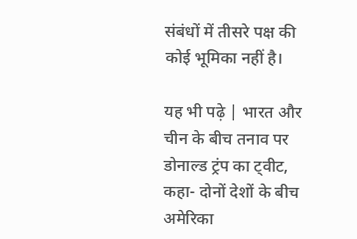संबंधों में तीसरे पक्ष की कोई भूमिका नहीं है।

यह भी पढ़े | भारत और चीन के बीच तनाव पर डोनाल्ड ट्रंप का ट्वीट, कहा- दोनों देशों के बीच अमेरिका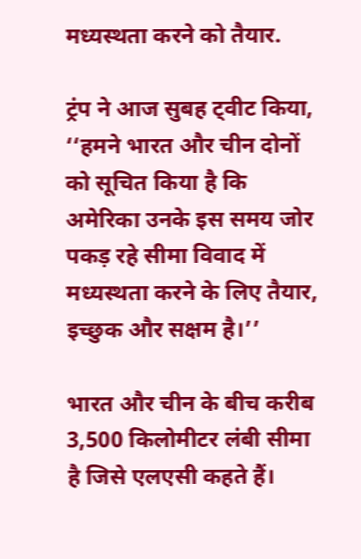मध्यस्थता करने को तैयार.

ट्रंप ने आज सुबह ट्वीट किया, ‘‘हमने भारत और चीन दोनों को सूचित किया है कि अमेरिका उनके इस समय जोर पकड़ रहे सीमा विवाद में मध्यस्थता करने के लिए तैयार, इच्छुक और सक्षम है।’’

भारत और चीन के बीच करीब 3,500 किलोमीटर लंबी सीमा है जिसे एलएसी कहते हैं।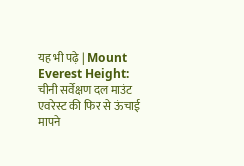यह भी पढ़े | Mount Everest Height: चीनी सर्वेक्षण दल माउंट एवरेस्ट की फिर से ऊंचाई मापने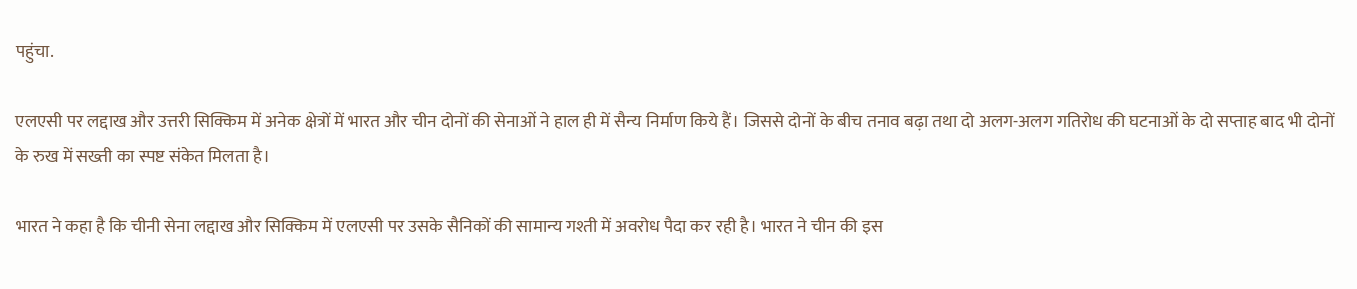पहुंचा.

एलएसी पर लद्दाख और उत्तरी सिक्किम में अनेक क्षेत्रों में भारत और चीन दोनों की सेनाओं ने हाल ही में सैन्य निर्माण किये हैं। जिससे दोनों के बीच तनाव बढ़ा तथा दो अलग-अलग गतिरोध की घटनाओं के दो सप्ताह बाद भी दोनों के रुख में सख्ती का स्पष्ट संकेत मिलता है।

भारत ने कहा है कि चीनी सेना लद्दाख और सिक्किम में एलएसी पर उसके सैनिकों की सामान्य गश्ती में अवरोध पैदा कर रही है। भारत ने चीन की इस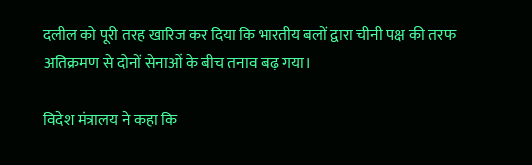दलील को पूरी तरह खारिज कर दिया कि भारतीय बलों द्वारा चीनी पक्ष की तरफ अतिक्रमण से दोनों सेनाओं के बीच तनाव बढ़ गया।

विदेश मंत्रालय ने कहा कि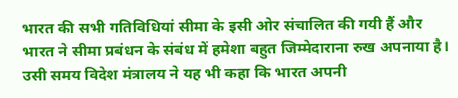भारत की सभी गतिविधियां सीमा के इसी ओर संचालित की गयी हैं और भारत ने सीमा प्रबंधन के संबंध में हमेशा बहुत जिम्मेदाराना रुख अपनाया है। उसी समय विदेश मंत्रालय ने यह भी कहा कि भारत अपनी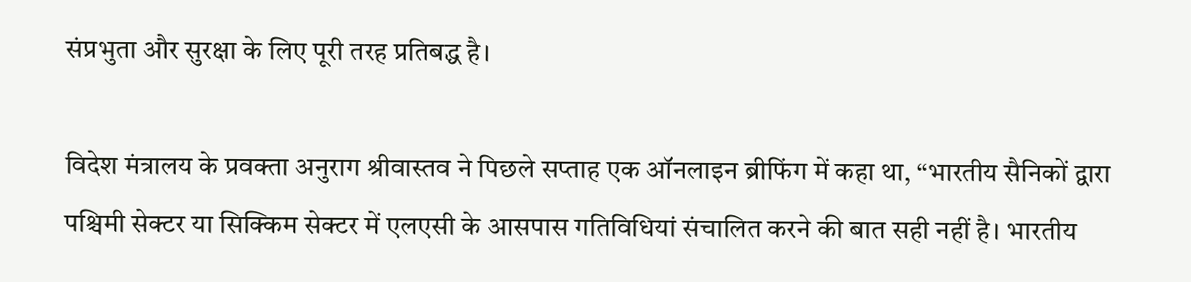संप्रभुता और सुरक्षा के लिए पूरी तरह प्रतिबद्ध है।

विदेश मंत्रालय के प्रवक्ता अनुराग श्रीवास्तव ने पिछले सप्ताह एक ऑनलाइन ब्रीफिंग में कहा था, ‘‘भारतीय सैनिकों द्वारा पश्चिमी सेक्टर या सिक्किम सेक्टर में एलएसी के आसपास गतिविधियां संचालित करने की बात सही नहीं है। भारतीय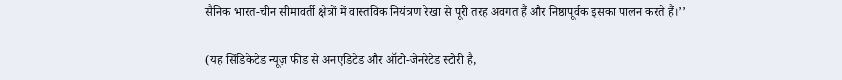सैनिक भारत-चीन सीमावर्ती क्षेत्रों में वास्तविक नियंत्रण रेखा से पूरी तरह अवगत हैं और निष्ठापूर्वक इसका पालन करते हैं।’’

(यह सिंडिकेटेड न्यूज़ फीड से अनएडिटेड और ऑटो-जेनरेटेड स्टोरी है,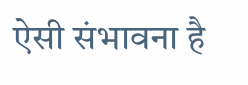ऐसी संभावना है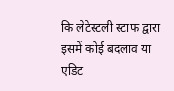कि लेटेस्टली स्टाफ द्वारा इसमें कोई बदलाव या एडिट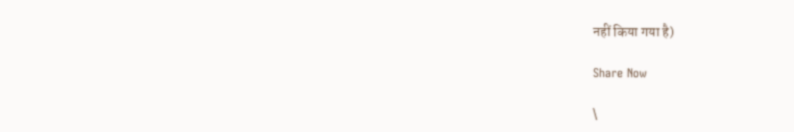नहीं किया गया है)

Share Now

\